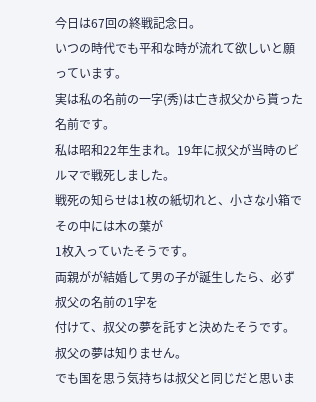今日は67回の終戦記念日。
いつの時代でも平和な時が流れて欲しいと願っています。
実は私の名前の一字(秀)は亡き叔父から貰った名前です。
私は昭和22年生まれ。19年に叔父が当時のビルマで戦死しました。
戦死の知らせは1枚の紙切れと、小さな小箱でその中には木の葉が
1枚入っていたそうです。
両親がが結婚して男の子が誕生したら、必ず叔父の名前の1字を
付けて、叔父の夢を託すと決めたそうです。
叔父の夢は知りません。
でも国を思う気持ちは叔父と同じだと思いま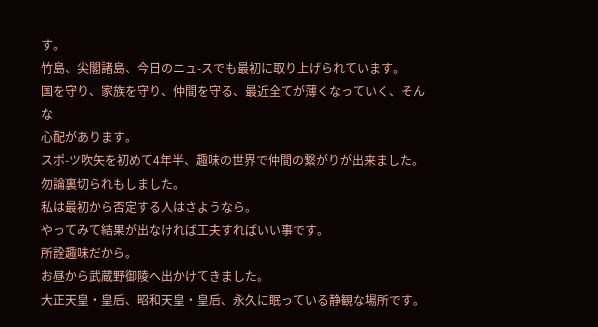す。
竹島、尖閣諸島、今日のニュ-スでも最初に取り上げられています。
国を守り、家族を守り、仲間を守る、最近全てが薄くなっていく、そんな
心配があります。
スポ-ツ吹矢を初めて4年半、趣味の世界で仲間の繋がりが出来ました。
勿論裏切られもしました。
私は最初から否定する人はさようなら。
やってみて結果が出なければ工夫すればいい事です。
所詮趣味だから。
お昼から武蔵野御陵へ出かけてきました。
大正天皇・皇后、昭和天皇・皇后、永久に眠っている静観な場所です。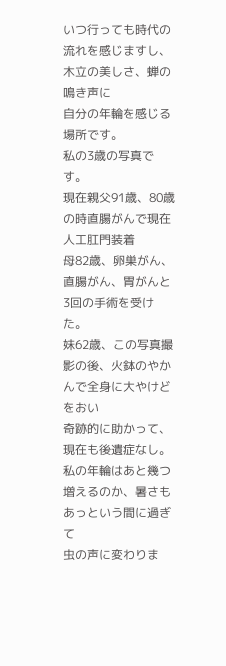いつ行っても時代の流れを感じますし、木立の美しさ、蝉の鳴き声に
自分の年輪を感じる場所です。
私の3歳の写真です。
現在親父91歳、80歳の時直腸がんで現在人工肛門装着
母82歳、卵巣がん、直腸がん、胃がんと3回の手術を受けた。
妹62歳、この写真撮影の後、火鉢のやかんで全身に大やけどをおい
奇跡的に助かって、現在も後遺症なし。
私の年輪はあと幾つ増えるのか、暑さもあっという間に過ぎて
虫の声に変わりま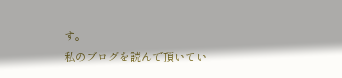す。
私のブログを読んで頂いてい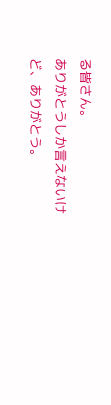る皆さん。
ありがとうしか言えないけど、ありがとう。